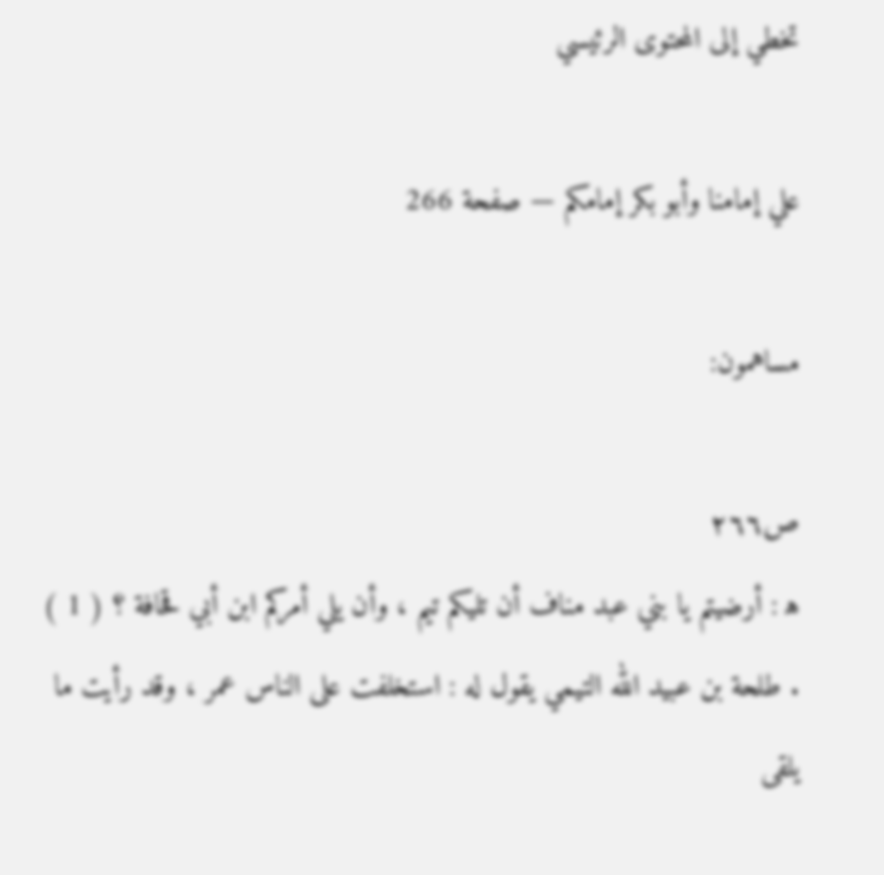تخطي إلى المحتوى الرئيسي

علي إمامنا وأبو بكر إمامكم — صفحة 266

مساهمون:

ص٢٦٦
ه‍ : أرضيتم يا بني عبد مناف أن تليكم تيم ، وأن يلي أمركم ابن أبي قحافة ؟ ( 1 ) . طلحة بن عبيد الله التيمي يقول له : استخلفت على الناس عمر ، وقد رأيت ما يلقى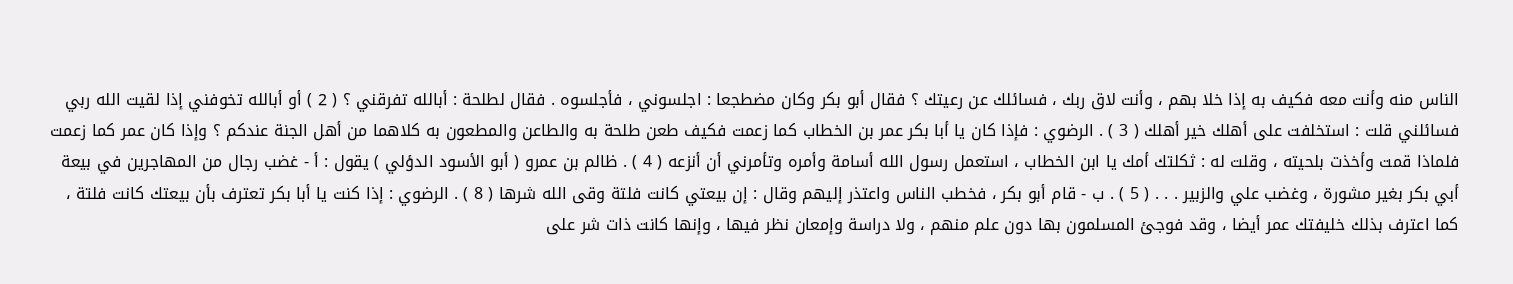الناس منه وأنت معه فكيف به إذا خلا بهم ، وأنت لاق ربك ، فسائلك عن رعيتك ؟ فقال أبو بكر وكان مضطجعا : اجلسوني ، فأجلسوه . فقال لطلحة : أبالله تفرقني ؟ ( 2 ) أو أبالله تخوفني إذا لقيت الله ربي فسائلني قلت : استخلفت على أهلك خير أهلك ( 3 ) . الرضوي : فإذا كان يا أبا بكر عمر بن الخطاب كما زعمت فكيف طعن طلحة به والطاعن والمطعون به كلاهما من أهل الجنة عندكم ؟ وإذا كان عمر كما زعمت فلماذا قمت وأخذت بلحيته ، وقلت له : ثكلتك أمك يا ابن الخطاب ، استعمل رسول الله أسامة وأمره وتأمرني أن أنزعه ( 4 ) . ظالم بن عمرو ( أبو الأسود الدؤلي ) يقول : أ - غضب رجال من المهاجرين في بيعة أبي بكر بغير مشورة ، وغضب علي والزبير . . . ( 5 ) . ب - قام أبو بكر ، فخطب الناس واعتذر إليهم وقال : إن بيعتي كانت فلتة وقى الله شرها ( 8 ) . الرضوي : إذا كنت يا أبا بكر تعترف بأن بيعتك كانت فلتة ، كما اعترف بذلك خليفتك عمر أيضا ، وقد فوجئ المسلمون بها دون علم منهم ، ولا دراسة وإمعان نظر فيها ، وإنها كانت ذات شر على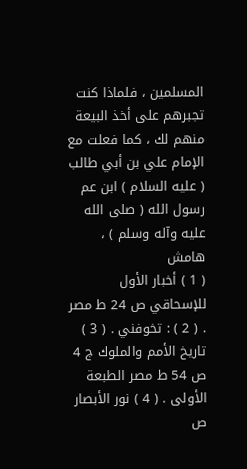المسلمين ، فلماذا كنت تجبرهم على أخذ البيعة منهم لك ، كما فعلت مع الإمام علي بن أبي طالب ( عليه السلام ) ابن عم رسول الله ( صلى الله عليه وآله وسلم ) ،
هامش
( 1 ) أخبار الأول للإسحاقي ص 24 ط مصر . ( 2 ) : تخوفني . ( 3 ) تاريخ الأمم والملوك ج 4 ص 54 ط مصر الطبعة الأولى . ( 4 ) نور الأبصار ص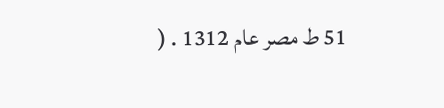51 ط مصر عام 1312 . (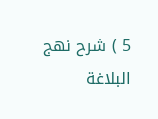5 ) شرح نهج البلاغة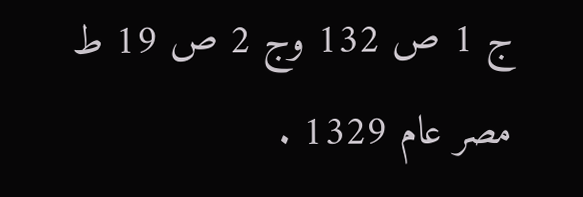ج 1 ص 132 وج 2 ص 19 ط مصر عام 1329 .